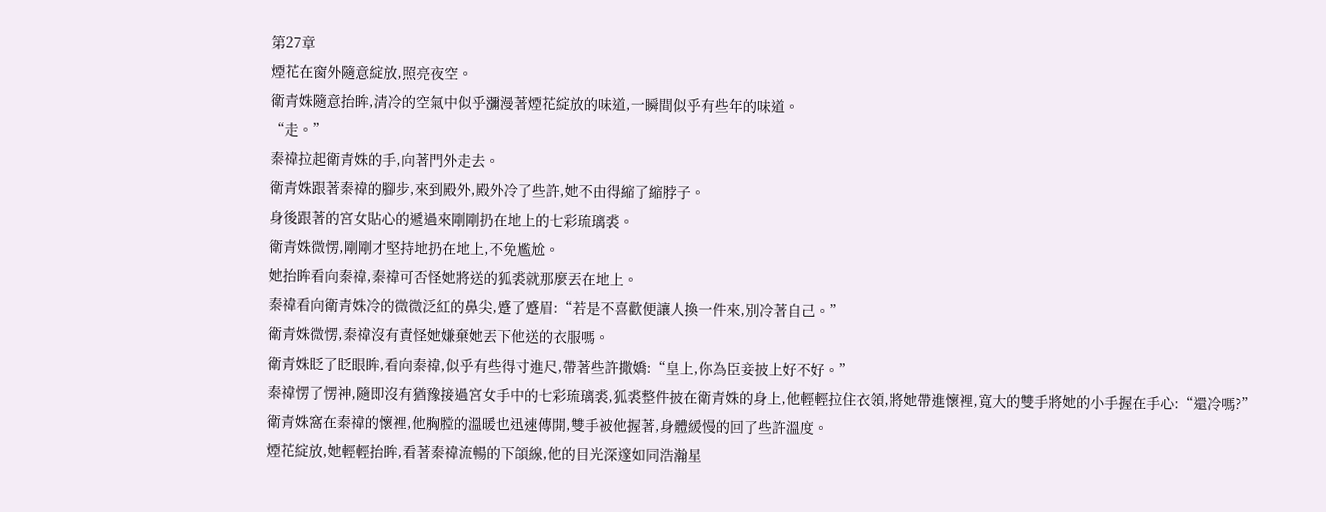第27章
煙花在窗外隨意綻放,照亮夜空。
衛青姝隨意抬眸,清冷的空氣中似乎瀰漫著煙花綻放的味道,一瞬間似乎有些年的味道。
“走。”
秦禕拉起衛青姝的手,向著門外走去。
衛青姝跟著秦禕的腳步,來到殿外,殿外冷了些許,她不由得縮了縮脖子。
身後跟著的宮女貼心的遞過來剛剛扔在地上的七彩琉璃裘。
衛青姝微愣,剛剛才堅持地扔在地上,不免尷尬。
她抬眸看向秦禕,秦禕可否怪她將送的狐裘就那麼丟在地上。
秦禕看向衛青姝冷的微微泛紅的鼻尖,蹙了蹙眉:“若是不喜歡便讓人換一件來,別冷著自己。”
衛青姝微愣,秦禕沒有責怪她嫌棄她丟下他送的衣服嗎。
衛青姝眨了眨眼眸,看向秦禕,似乎有些得寸進尺,帶著些許撒嬌:“皇上,你為臣妾披上好不好。”
秦禕愣了愣神,隨即沒有猶豫接過宮女手中的七彩琉璃裘,狐裘整件披在衛青姝的身上,他輕輕拉住衣領,將她帶進懷裡,寬大的雙手將她的小手握在手心:“還冷嗎?”
衛青姝窩在秦禕的懷裡,他胸膛的溫暖也迅速傳開,雙手被他握著,身體緩慢的回了些許溫度。
煙花綻放,她輕輕抬眸,看著秦禕流暢的下頜線,他的目光深邃如同浩瀚星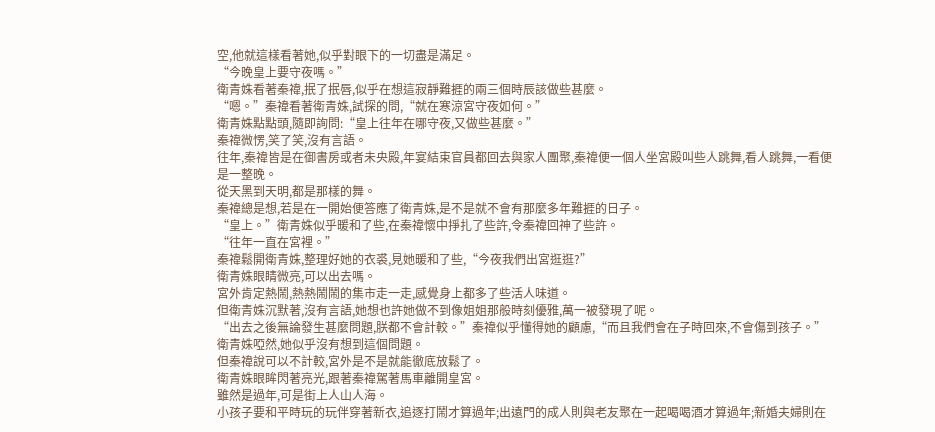空,他就這樣看著她,似乎對眼下的一切盡是滿足。
“今晚皇上要守夜嗎。”
衛青姝看著秦禕,抿了抿唇,似乎在想這寂靜難捱的兩三個時辰該做些甚麼。
“嗯。”秦禕看著衛青姝,試探的問,“就在寒涼宮守夜如何。”
衛青姝點點頭,隨即詢問:“皇上往年在哪守夜,又做些甚麼。”
秦禕微愣,笑了笑,沒有言語。
往年,秦禕皆是在御書房或者未央殿,年宴結束官員都回去與家人團聚,秦禕便一個人坐宮殿叫些人跳舞,看人跳舞,一看便是一整晚。
從天黑到天明,都是那樣的舞。
秦禕總是想,若是在一開始便答應了衛青姝,是不是就不會有那麼多年難捱的日子。
“皇上。”衛青姝似乎暖和了些,在秦禕懷中掙扎了些許,令秦禕回神了些許。
“往年一直在宮裡。”
秦禕鬆開衛青姝,整理好她的衣裘,見她暖和了些,“今夜我們出宮逛逛?”
衛青姝眼睛微亮,可以出去嗎。
宮外肯定熱鬧,熱熱鬧鬧的集市走一走,感覺身上都多了些活人味道。
但衛青姝沉默著,沒有言語,她想也許她做不到像姐姐那般時刻優雅,萬一被發現了呢。
“出去之後無論發生甚麼問題,朕都不會計較。”秦禕似乎懂得她的顧慮,“而且我們會在子時回來,不會傷到孩子。”
衛青姝啞然,她似乎沒有想到這個問題。
但秦禕說可以不計較,宮外是不是就能徹底放鬆了。
衛青姝眼眸閃著亮光,跟著秦禕駕著馬車離開皇宮。
雖然是過年,可是街上人山人海。
小孩子要和平時玩的玩伴穿著新衣,追逐打鬧才算過年;出遠門的成人則與老友聚在一起喝喝酒才算過年;新婚夫婦則在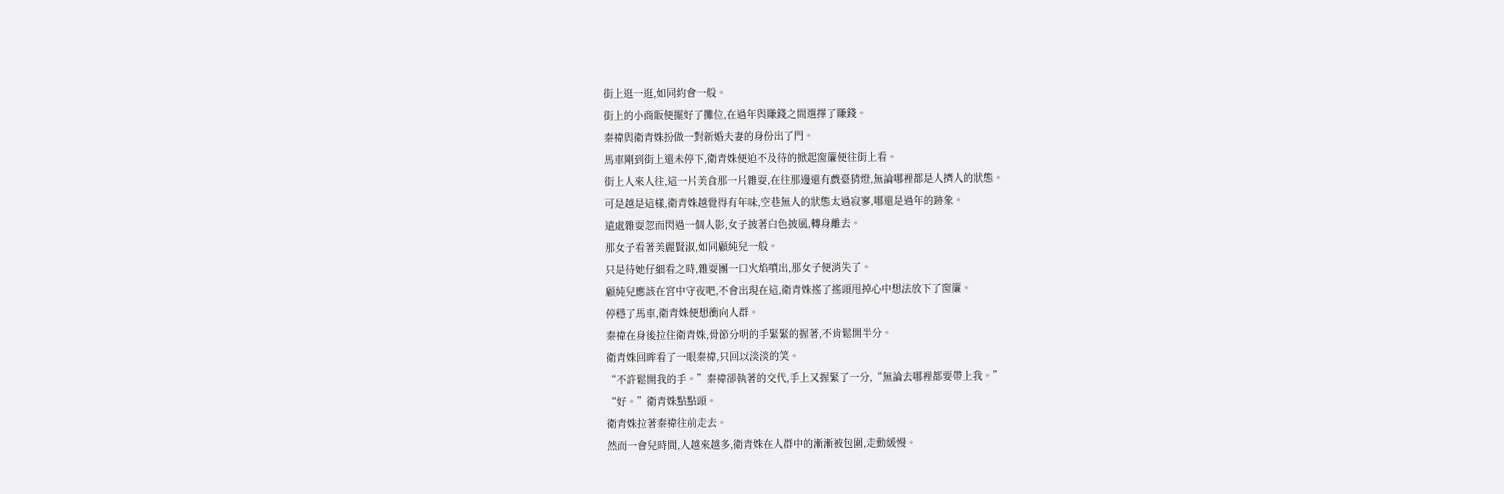街上逛一逛,如同約會一般。
街上的小商販便擺好了攤位,在過年與賺錢之間選擇了賺錢。
秦禕與衛青姝扮做一對新婚夫妻的身份出了門。
馬車剛到街上還未停下,衛青姝便迫不及待的掀起窗簾便往街上看。
街上人來人往,這一片美食那一片雜耍,在往那邊還有戲臺猜燈,無論哪裡都是人擠人的狀態。
可是越是這樣,衛青姝越覺得有年味,空巷無人的狀態太過寂寥,哪還是過年的跡象。
遠處雜耍忽而閃過一個人影,女子披著白色披風,轉身離去。
那女子看著美麗賢淑,如同顧純兒一般。
只是待她仔細看之時,雜耍團一口火焰噴出,那女子便消失了。
顧純兒應該在宮中守夜吧,不會出現在這,衛青姝搖了搖頭甩掉心中想法放下了窗簾。
停穩了馬車,衛青姝便想衝向人群。
秦禕在身後拉住衛青姝,骨節分明的手緊緊的握著,不肯鬆開半分。
衛青姝回眸看了一眼秦禕,只回以淡淡的笑。
“不許鬆開我的手。”秦禕卻執著的交代,手上又握緊了一分,“無論去哪裡都要帶上我。”
“好。”衛青姝點點頭。
衛青姝拉著秦禕往前走去。
然而一會兒時間,人越來越多,衛青姝在人群中的漸漸被包圍,走動緩慢。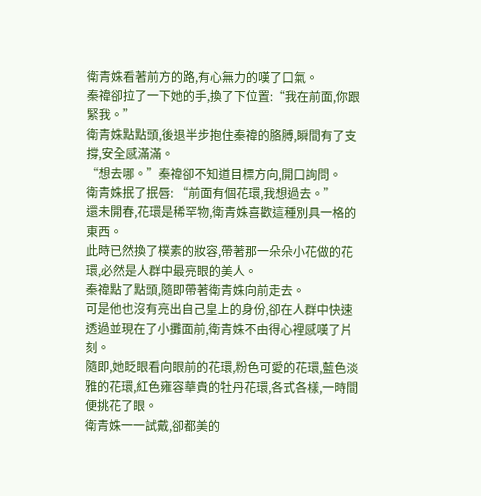衛青姝看著前方的路,有心無力的嘆了口氣。
秦禕卻拉了一下她的手,換了下位置:“我在前面,你跟緊我。”
衛青姝點點頭,後退半步抱住秦禕的胳膊,瞬間有了支撐,安全感滿滿。
“想去哪。”秦禕卻不知道目標方向,開口詢問。
衛青姝抿了抿唇: “前面有個花環,我想過去。”
還未開春,花環是稀罕物,衛青姝喜歡這種別具一格的東西。
此時已然換了樸素的妝容,帶著那一朵朵小花做的花環,必然是人群中最亮眼的美人。
秦禕點了點頭,隨即帶著衛青姝向前走去。
可是他也沒有亮出自己皇上的身份,卻在人群中快速透過並現在了小攤面前,衛青姝不由得心裡感嘆了片刻。
隨即,她眨眼看向眼前的花環,粉色可愛的花環,藍色淡雅的花環,紅色雍容華貴的牡丹花環,各式各樣,一時間便挑花了眼。
衛青姝一一試戴,卻都美的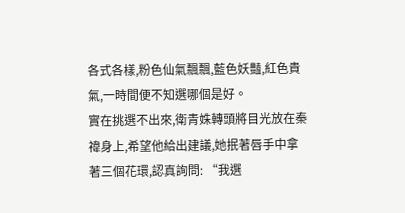各式各樣,粉色仙氣飄飄,藍色妖豔,紅色貴氣,一時間便不知選哪個是好。
實在挑選不出來,衛青姝轉頭將目光放在秦禕身上,希望他給出建議,她抿著唇手中拿著三個花環,認真詢問: “我選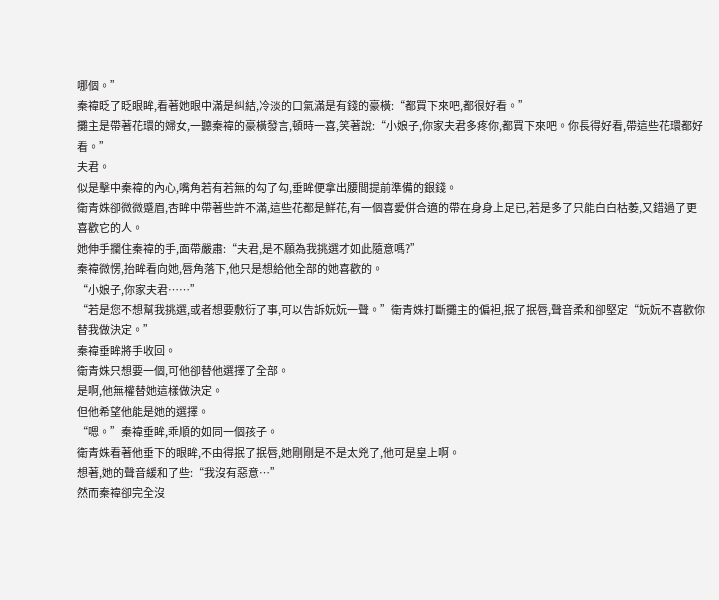哪個。”
秦禕眨了眨眼眸,看著她眼中滿是糾結,冷淡的口氣滿是有錢的豪橫:“都買下來吧,都很好看。”
攤主是帶著花環的婦女,一聽秦禕的豪橫發言,頓時一喜,笑著說:“小娘子,你家夫君多疼你,都買下來吧。你長得好看,帶這些花環都好看。”
夫君。
似是擊中秦禕的內心,嘴角若有若無的勾了勾,垂眸便拿出腰間提前準備的銀錢。
衛青姝卻微微蹙眉,杏眸中帶著些許不滿,這些花都是鮮花,有一個喜愛併合適的帶在身身上足已,若是多了只能白白枯萎,又錯過了更喜歡它的人。
她伸手攔住秦禕的手,面帶嚴肅:“夫君,是不願為我挑選才如此隨意嗎?”
秦禕微愣,抬眸看向她,唇角落下,他只是想給他全部的她喜歡的。
“小娘子,你家夫君……”
“若是您不想幫我挑選,或者想要敷衍了事,可以告訴妧妧一聲。”衛青姝打斷攤主的偏袒,抿了抿唇,聲音柔和卻堅定“妧妧不喜歡你替我做決定。”
秦禕垂眸將手收回。
衛青姝只想要一個,可他卻替他選擇了全部。
是啊,他無權替她這樣做決定。
但他希望他能是她的選擇。
“嗯。”秦禕垂眸,乖順的如同一個孩子。
衛青姝看著他垂下的眼眸,不由得抿了抿唇,她剛剛是不是太兇了,他可是皇上啊。
想著,她的聲音緩和了些:“我沒有惡意…”
然而秦禕卻完全沒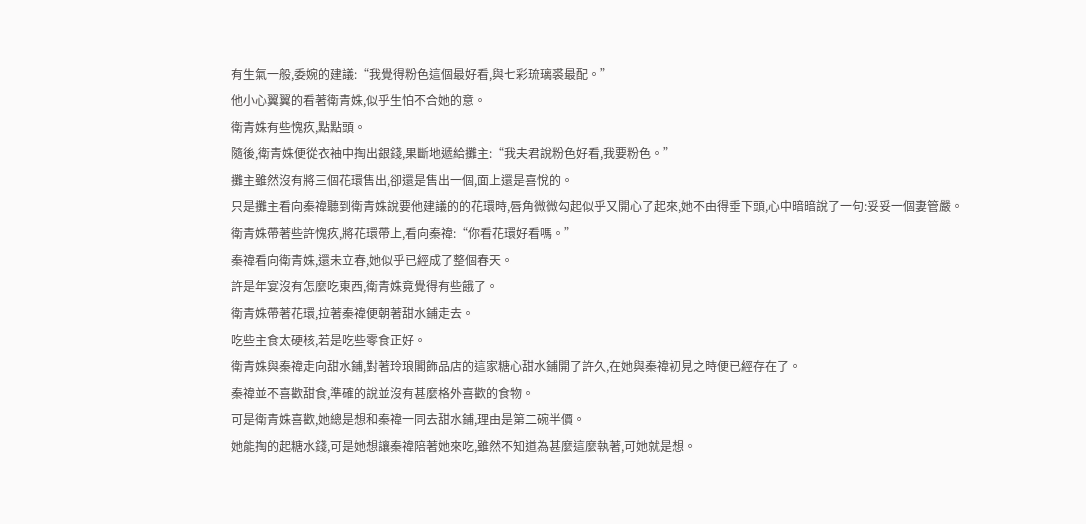有生氣一般,委婉的建議:“我覺得粉色這個最好看,與七彩琉璃裘最配。”
他小心翼翼的看著衛青姝,似乎生怕不合她的意。
衛青姝有些愧疚,點點頭。
隨後,衛青姝便從衣袖中掏出銀錢,果斷地遞給攤主:“我夫君說粉色好看,我要粉色。”
攤主雖然沒有將三個花環售出,卻還是售出一個,面上還是喜悅的。
只是攤主看向秦禕聽到衛青姝說要他建議的的花環時,唇角微微勾起似乎又開心了起來,她不由得垂下頭,心中暗暗說了一句:妥妥一個妻管嚴。
衛青姝帶著些許愧疚,將花環帶上,看向秦禕:“你看花環好看嗎。”
秦禕看向衛青姝,還未立春,她似乎已經成了整個春天。
許是年宴沒有怎麼吃東西,衛青姝竟覺得有些餓了。
衛青姝帶著花環,拉著秦禕便朝著甜水鋪走去。
吃些主食太硬核,若是吃些零食正好。
衛青姝與秦禕走向甜水鋪,對著玲琅閣飾品店的這家糖心甜水鋪開了許久,在她與秦禕初見之時便已經存在了。
秦禕並不喜歡甜食,準確的說並沒有甚麼格外喜歡的食物。
可是衛青姝喜歡,她總是想和秦禕一同去甜水鋪,理由是第二碗半價。
她能掏的起糖水錢,可是她想讓秦禕陪著她來吃,雖然不知道為甚麼這麼執著,可她就是想。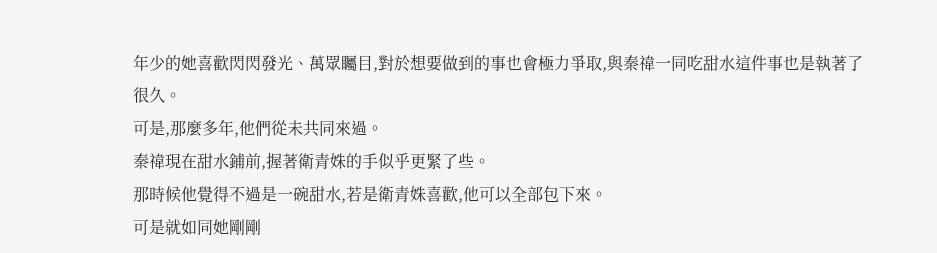年少的她喜歡閃閃發光、萬眾矚目,對於想要做到的事也會極力爭取,與秦禕一同吃甜水這件事也是執著了很久。
可是,那麼多年,他們從未共同來過。
秦禕現在甜水鋪前,握著衛青姝的手似乎更緊了些。
那時候他覺得不過是一碗甜水,若是衛青姝喜歡,他可以全部包下來。
可是就如同她剛剛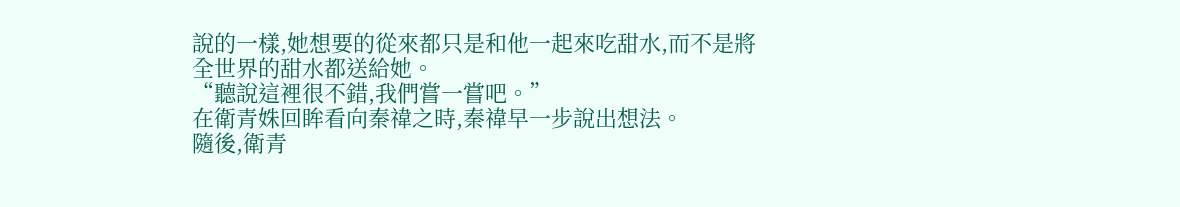說的一樣,她想要的從來都只是和他一起來吃甜水,而不是將全世界的甜水都送給她。
“聽說這裡很不錯,我們嘗一嘗吧。”
在衛青姝回眸看向秦禕之時,秦禕早一步說出想法。
隨後,衛青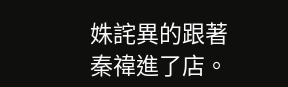姝詫異的跟著秦禕進了店。